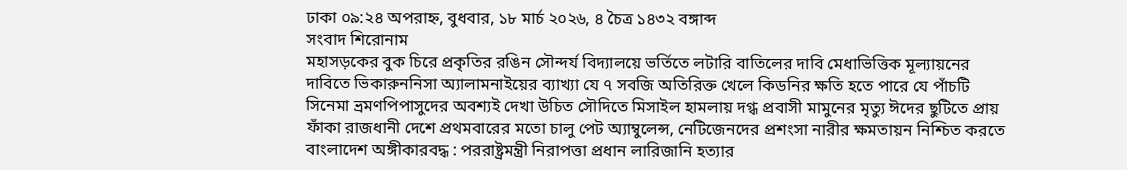ঢাকা ০৯:২৪ অপরাহ্ন, বুধবার, ১৮ মার্চ ২০২৬, ৪ চৈত্র ১৪৩২ বঙ্গাব্দ
সংবাদ শিরোনাম
মহাসড়কের বুক চিরে প্রকৃতির রঙিন সৌন্দর্য বিদ্যালয়ে ভর্তিতে লটারি বাতিলের দাবি মেধাভিত্তিক মূল্যায়নের দাবিতে ভিকারুননিসা অ্যালামনাইয়ের ব্যাখ্যা যে ৭ সবজি অতিরিক্ত খেলে কিডনির ক্ষতি হতে পারে যে পাঁচটি সিনেমা ভ্রমণপিপাসুদের অবশ্যই দেখা উচিত সৌদিতে মিসাইল হামলায় দগ্ধ প্রবাসী মামুনের মৃত্যু ঈদের ছুটিতে প্রায় ফাঁকা রাজধানী দেশে প্রথমবারের মতো চালু পেট অ্যাম্বুলেন্স, নেটিজেনদের প্রশংসা নারীর ক্ষমতায়ন নিশ্চিত করতে বাংলাদেশ অঙ্গীকারবদ্ধ : পররাষ্ট্রমন্ত্রী নিরাপত্তা প্রধান লারিজানি হত্যার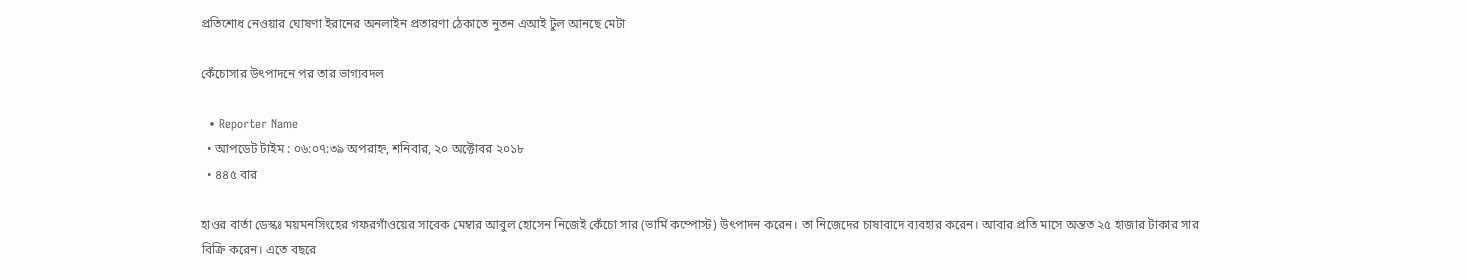প্রতিশোধ নেওয়ার ঘোষণা ইরানের অনলাইন প্রতারণা ঠেকাতে নুতন এআই টুল আনছে মেটা

কেঁচোসার উৎপাদনে পর তার ভাগ্যবদল

  • Reporter Name
  • আপডেট টাইম : ০৬:০৭:৩৯ অপরাহ্ন, শনিবার, ২০ অক্টোবর ২০১৮
  • ৪৪৫ বার

হাওর বার্তা ডেস্কঃ ময়মনসিংহের গফরগাঁওয়ের সাবেক মেম্বার আবুল হোসেন নিজেই কেঁচো সার (ভার্মি কম্পোস্ট) উৎপাদন করেন। তা নিজেদের চাষাবাদে ব্যবহার করেন। আবার প্রতি মাসে অন্তত ২৫ হাজার টাকার সার বিক্রি করেন। এতে বছরে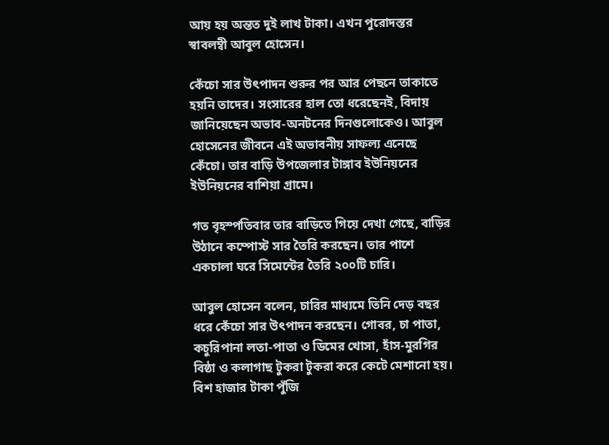আয় হয় অন্তত দুই লাখ টাকা। এখন পুরোদস্তর স্বাবলম্বী আবুল হোসেন।

কেঁচো সার উৎপাদন শুরুর পর আর পেছনে তাকাতে হয়নি তাদের। সংসারের হাল তো ধরেছেনই, বিদায় জানিয়েছেন অভাব-অনটনের দিনগুলোকেও। আবুল হোসেনের জীবনে এই অভাবনীয় সাফল্য এনেছে কেঁচো। তার বাড়ি উপজেলার টাঙ্গাব ইউনিয়নের ইউনিয়নের বাশিয়া গ্রামে।

গত বৃহস্পতিবার তার বাড়িতে গিয়ে দেখা গেছে, বাড়ির উঠানে কম্পোস্ট সার তৈরি করছেন। তার পাশে একচালা ঘরে সিমেন্টের তৈরি ২০০টি চারি।

আবুল হোসেন বলেন, চারির মাধ্যমে তিনি দেড় বছর ধরে কেঁচো সার উৎপাদন করছেন। গোবর, চা পাতা, কচুরিপানা লতা-পাতা ও ডিমের খোসা, হাঁস-মুরগির বিষ্ঠা ও কলাগাছ টুকরা টুকরা করে কেটে মেশানো হয়। বিশ হাজার টাকা পুঁজি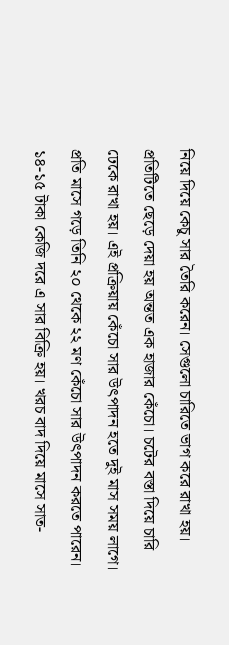নিয়ে দিয়ে কেচু সার তৈরি করেন। সেগুলো চারিতে ভাগ করে রাখা হয়। প্রতিটিতে ছেড়ে দেয়া হয় অন্তত এক হাজার কেঁচো। চটের বস্তা দিয়ে চারি ঢেকে রাখা হয়। এই প্রক্রিয়ায় কেঁচো সার উৎপাদন হতে দুই মাস সময় লাগে। প্রতি মাসে গড়ে তিনি ২০ থেকে ২২ মণ কেঁচো সার উৎপাদন করতে পারেন। ১৪-১৫ টাকা কেজি দরে এ সার বিক্রি হয়। খরচ বাদ দিয়ে মাসে সাত-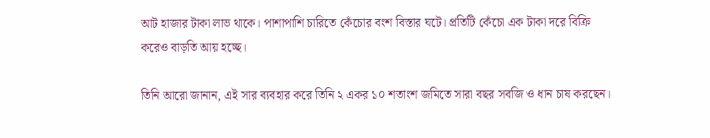আট হাজার টাকা লাভ থাকে। পাশাপাশি চারিতে কেঁচোর বংশ বিস্তার ঘটে। প্রতিটি কেঁচো এক টাকা দরে বিক্রি করেও বাড়তি আয় হচ্ছে।

তিনি আরো জানান, এই সার ব্যবহার করে তিনি ২ একর ১০ শতাংশ জমিতে সারা বছর সবজি ও ধান চাষ করছেন।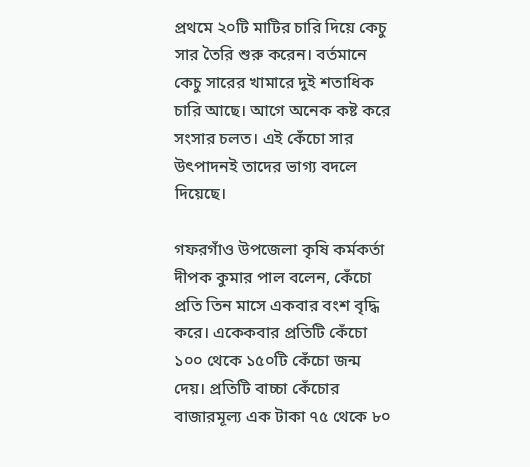প্রথমে ২০টি মাটির চারি দিয়ে কেচু সার তৈরি শুরু করেন। বর্তমানে কেচু সারের খামারে দুই শতাধিক চারি আছে। আগে অনেক কষ্ট করে সংসার চলত। এই কেঁচো সার উৎপাদনই তাদের ভাগ্য বদলে দিয়েছে।

গফরগাঁও উপজেলা কৃষি কর্মকর্তা দীপক কুমার পাল বলেন, কেঁচো প্রতি তিন মাসে একবার বংশ বৃদ্ধি করে। একেকবার প্রতিটি কেঁচো ১০০ থেকে ১৫০টি কেঁচো জন্ম দেয়। প্রতিটি বাচ্চা কেঁচোর বাজারমূল্য এক টাকা ৭৫ থেকে ৮০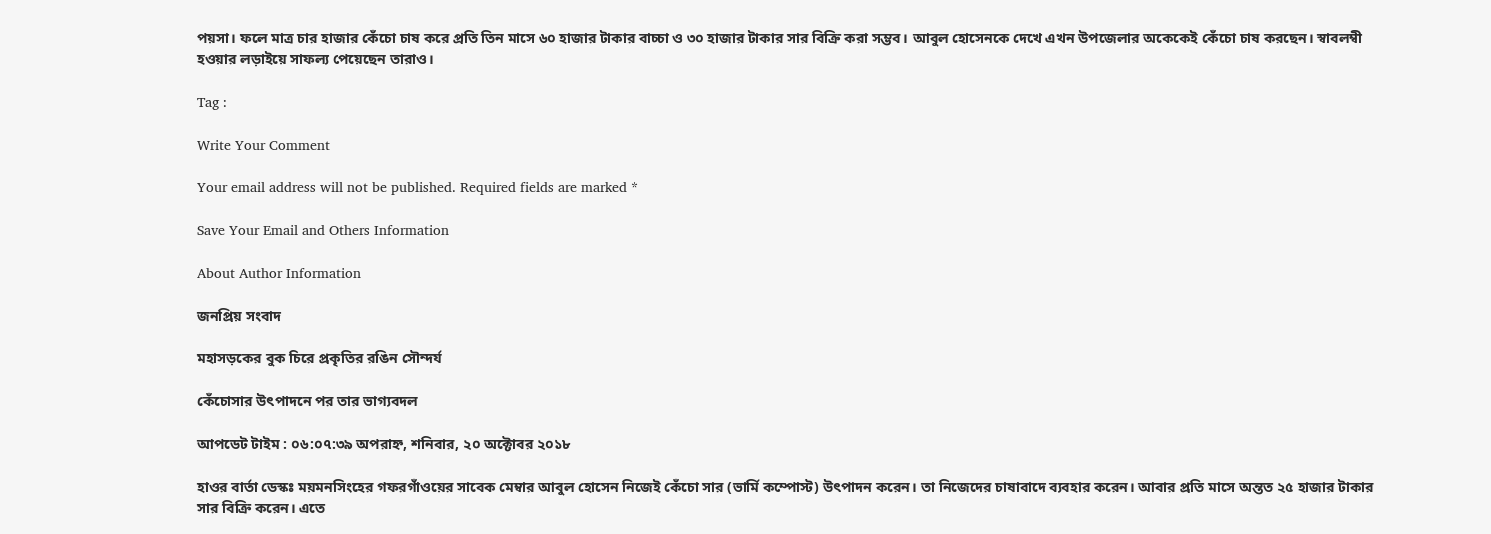পয়সা। ফলে মাত্র চার হাজার কেঁচো চাষ করে প্রতি তিন মাসে ৬০ হাজার টাকার বাচ্চা ও ৩০ হাজার টাকার সার বিক্রি করা সম্ভব। আবুল হোসেনকে দেখে এখন উপজেলার অকেকেই কেঁচো চাষ করছেন। স্বাবলম্বী হওয়ার লড়াইয়ে সাফল্য পেয়েছেন তারাও।

Tag :

Write Your Comment

Your email address will not be published. Required fields are marked *

Save Your Email and Others Information

About Author Information

জনপ্রিয় সংবাদ

মহাসড়কের বুক চিরে প্রকৃতির রঙিন সৌন্দর্য

কেঁচোসার উৎপাদনে পর তার ভাগ্যবদল

আপডেট টাইম : ০৬:০৭:৩৯ অপরাহ্ন, শনিবার, ২০ অক্টোবর ২০১৮

হাওর বার্তা ডেস্কঃ ময়মনসিংহের গফরগাঁওয়ের সাবেক মেম্বার আবুল হোসেন নিজেই কেঁচো সার (ভার্মি কম্পোস্ট) উৎপাদন করেন। তা নিজেদের চাষাবাদে ব্যবহার করেন। আবার প্রতি মাসে অন্তত ২৫ হাজার টাকার সার বিক্রি করেন। এতে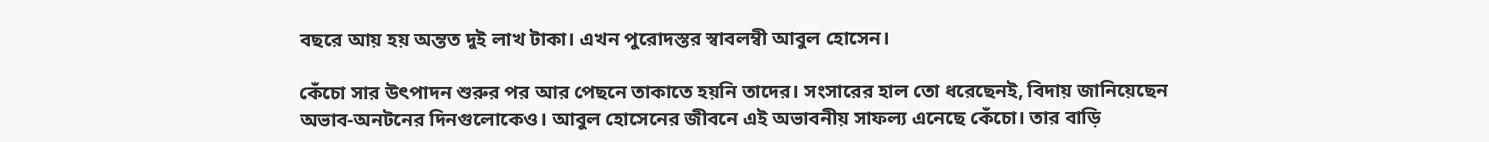বছরে আয় হয় অন্তত দুই লাখ টাকা। এখন পুরোদস্তর স্বাবলম্বী আবুল হোসেন।

কেঁচো সার উৎপাদন শুরুর পর আর পেছনে তাকাতে হয়নি তাদের। সংসারের হাল তো ধরেছেনই, বিদায় জানিয়েছেন অভাব-অনটনের দিনগুলোকেও। আবুল হোসেনের জীবনে এই অভাবনীয় সাফল্য এনেছে কেঁচো। তার বাড়ি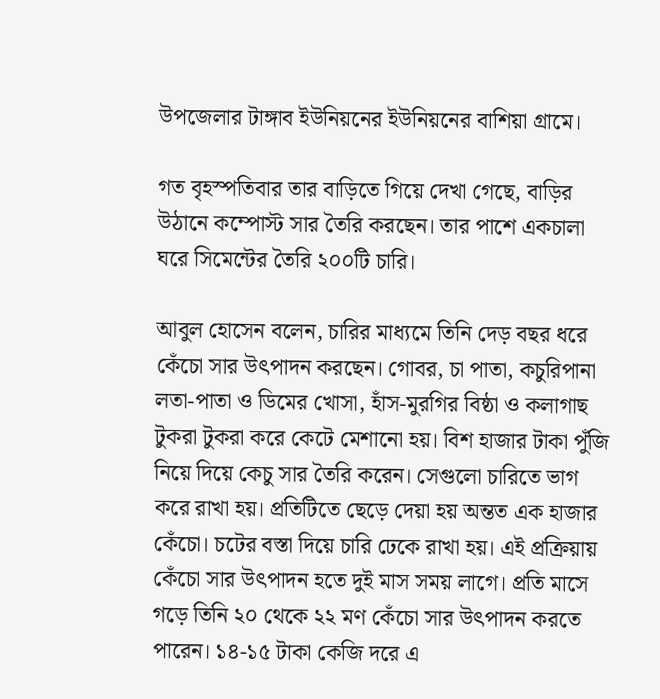উপজেলার টাঙ্গাব ইউনিয়নের ইউনিয়নের বাশিয়া গ্রামে।

গত বৃহস্পতিবার তার বাড়িতে গিয়ে দেখা গেছে, বাড়ির উঠানে কম্পোস্ট সার তৈরি করছেন। তার পাশে একচালা ঘরে সিমেন্টের তৈরি ২০০টি চারি।

আবুল হোসেন বলেন, চারির মাধ্যমে তিনি দেড় বছর ধরে কেঁচো সার উৎপাদন করছেন। গোবর, চা পাতা, কচুরিপানা লতা-পাতা ও ডিমের খোসা, হাঁস-মুরগির বিষ্ঠা ও কলাগাছ টুকরা টুকরা করে কেটে মেশানো হয়। বিশ হাজার টাকা পুঁজি নিয়ে দিয়ে কেচু সার তৈরি করেন। সেগুলো চারিতে ভাগ করে রাখা হয়। প্রতিটিতে ছেড়ে দেয়া হয় অন্তত এক হাজার কেঁচো। চটের বস্তা দিয়ে চারি ঢেকে রাখা হয়। এই প্রক্রিয়ায় কেঁচো সার উৎপাদন হতে দুই মাস সময় লাগে। প্রতি মাসে গড়ে তিনি ২০ থেকে ২২ মণ কেঁচো সার উৎপাদন করতে পারেন। ১৪-১৫ টাকা কেজি দরে এ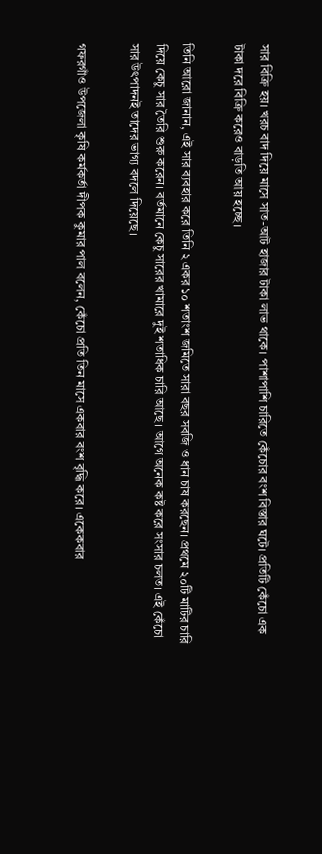সার বিক্রি হয়। খরচ বাদ দিয়ে মাসে সাত-আট হাজার টাকা লাভ থাকে। পাশাপাশি চারিতে কেঁচোর বংশ বিস্তার ঘটে। প্রতিটি কেঁচো এক টাকা দরে বিক্রি করেও বাড়তি আয় হচ্ছে।

তিনি আরো জানান, এই সার ব্যবহার করে তিনি ২ একর ১০ শতাংশ জমিতে সারা বছর সবজি ও ধান চাষ করছেন। প্রথমে ২০টি মাটির চারি দিয়ে কেচু সার তৈরি শুরু করেন। বর্তমানে কেচু সারের খামারে দুই শতাধিক চারি আছে। আগে অনেক কষ্ট করে সংসার চলত। এই কেঁচো সার উৎপাদনই তাদের ভাগ্য বদলে দিয়েছে।

গফরগাঁও উপজেলা কৃষি কর্মকর্তা দীপক কুমার পাল বলেন, কেঁচো প্রতি তিন মাসে একবার বংশ বৃদ্ধি করে। একেকবার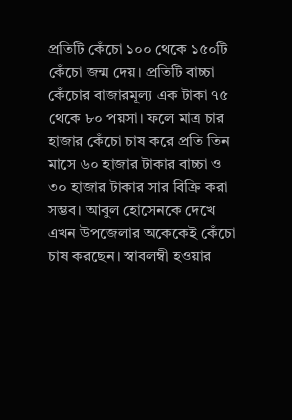প্রতিটি কেঁচো ১০০ থেকে ১৫০টি কেঁচো জন্ম দেয়। প্রতিটি বাচ্চা কেঁচোর বাজারমূল্য এক টাকা ৭৫ থেকে ৮০ পয়সা। ফলে মাত্র চার হাজার কেঁচো চাষ করে প্রতি তিন মাসে ৬০ হাজার টাকার বাচ্চা ও ৩০ হাজার টাকার সার বিক্রি করা সম্ভব। আবুল হোসেনকে দেখে এখন উপজেলার অকেকেই কেঁচো চাষ করছেন। স্বাবলম্বী হওয়ার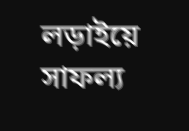লড়াইয়ে সাফল্য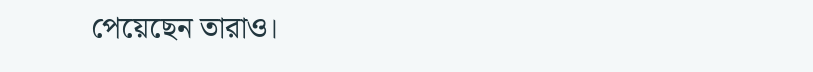পেয়েছেন তারাও।